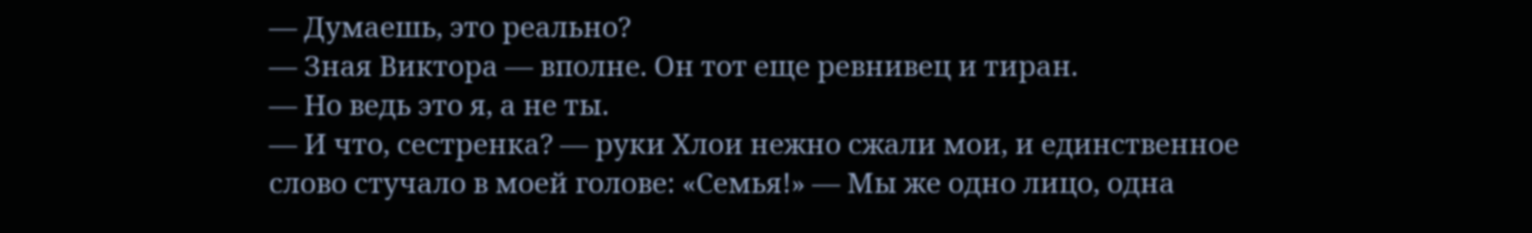— Думаешь, это реально?
— Зная Виктора — вполне. Он тот еще ревнивец и тиран.
— Но ведь это я, а не ты.
— И что, сестренка? — руки Хлои нежно сжали мои, и единственное слово стучало в моей голове: «Семья!» — Мы же одно лицо, одна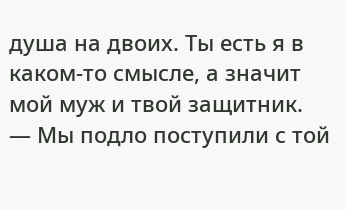душа на двоих. Ты есть я в каком-то смысле, а значит мой муж и твой защитник.
— Мы подло поступили с той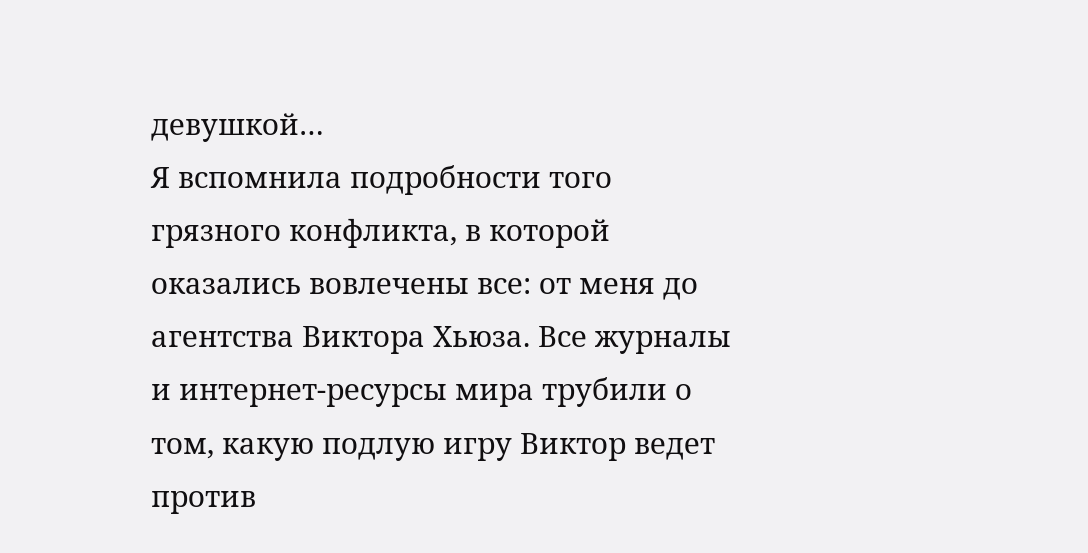девушкой…
Я вспомнила подробности того грязного конфликта, в которой оказались вовлечены все: от меня до агентства Виктора Хьюза. Все журналы и интернет-ресурсы мира трубили о том, какую подлую игру Виктор ведет против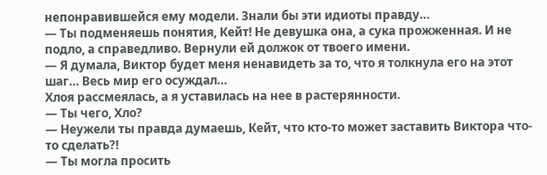непонравившейся ему модели. Знали бы эти идиоты правду…
— Ты подменяешь понятия, Кейт! Не девушка она, а сука прожженная. И не подло, а справедливо. Вернули ей должок от твоего имени.
— Я думала, Виктор будет меня ненавидеть за то, что я толкнула его на этот шаг… Весь мир его осуждал…
Хлоя рассмеялась, а я уставилась на нее в растерянности.
— Ты чего, Хло?
— Неужели ты правда думаешь, Кейт, что кто-то может заставить Виктора что-то сделать?!
— Ты могла просить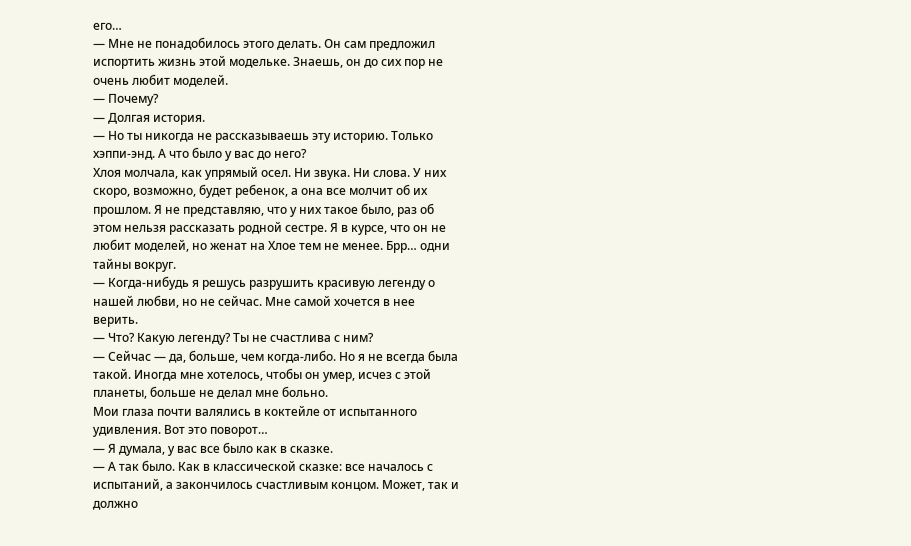его…
— Мне не понадобилось этого делать. Он сам предложил испортить жизнь этой модельке. Знаешь, он до сих пор не очень любит моделей.
— Почему?
— Долгая история.
— Но ты никогда не рассказываешь эту историю. Только хэппи-энд. А что было у вас до него?
Хлоя молчала, как упрямый осел. Ни звука. Ни слова. У них скоро, возможно, будет ребенок, а она все молчит об их прошлом. Я не представляю, что у них такое было, раз об этом нельзя рассказать родной сестре. Я в курсе, что он не любит моделей, но женат на Хлое тем не менее. Брр… одни тайны вокруг.
— Когда-нибудь я решусь разрушить красивую легенду о нашей любви, но не сейчас. Мне самой хочется в нее верить.
— Что? Какую легенду? Ты не счастлива с ним?
— Сейчас — да, больше, чем когда-либо. Но я не всегда была такой. Иногда мне хотелось, чтобы он умер, исчез с этой планеты, больше не делал мне больно.
Мои глаза почти валялись в коктейле от испытанного удивления. Вот это поворот…
— Я думала, у вас все было как в сказке.
— А так было. Как в классической сказке: все началось с испытаний, а закончилось счастливым концом. Может, так и должно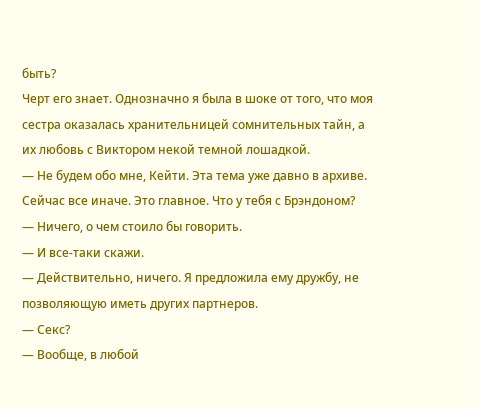быть?
Черт его знает. Однозначно я была в шоке от того, что моя сестра оказалась хранительницей сомнительных тайн, а их любовь с Виктором некой темной лошадкой.
— Не будем обо мне, Кейти. Эта тема уже давно в архиве. Сейчас все иначе. Это главное. Что у тебя с Брэндоном?
— Ничего, о чем стоило бы говорить.
— И все-таки скажи.
— Действительно, ничего. Я предложила ему дружбу, не позволяющую иметь других партнеров.
— Секс?
— Вообще, в любой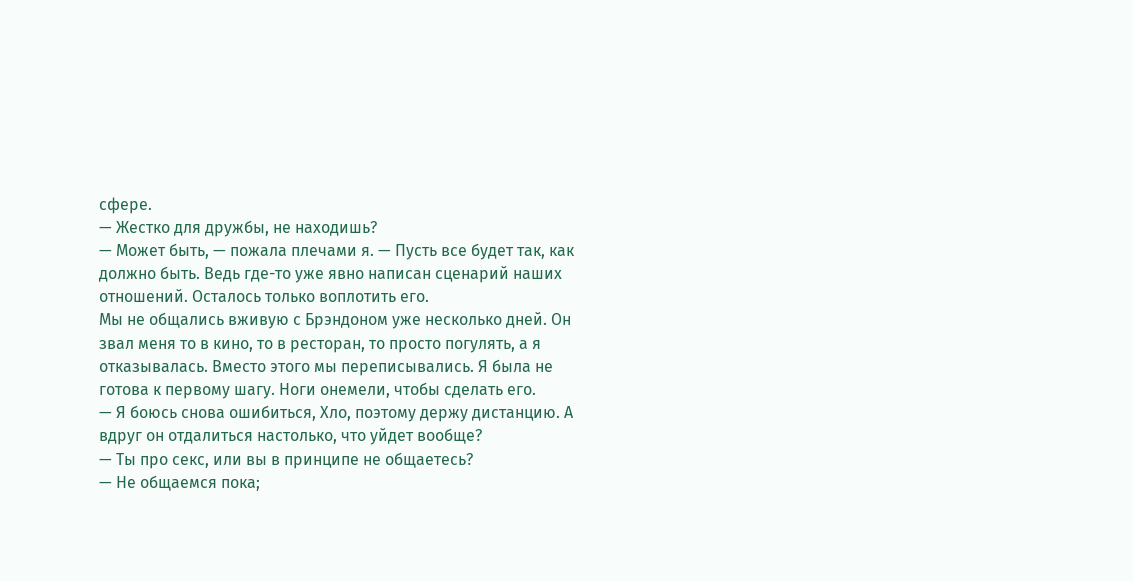сфере.
— Жестко для дружбы, не находишь?
— Может быть, — пожала плечами я. — Пусть все будет так, как должно быть. Ведь где-то уже явно написан сценарий наших отношений. Осталось только воплотить его.
Мы не общались вживую с Брэндоном уже несколько дней. Он звал меня то в кино, то в ресторан, то просто погулять, а я отказывалась. Вместо этого мы переписывались. Я была не готова к первому шагу. Ноги онемели, чтобы сделать его.
— Я боюсь снова ошибиться, Хло, поэтому держу дистанцию. А вдруг он отдалиться настолько, что уйдет вообще?
— Ты про секс, или вы в принципе не общаетесь?
— Не общаемся пока;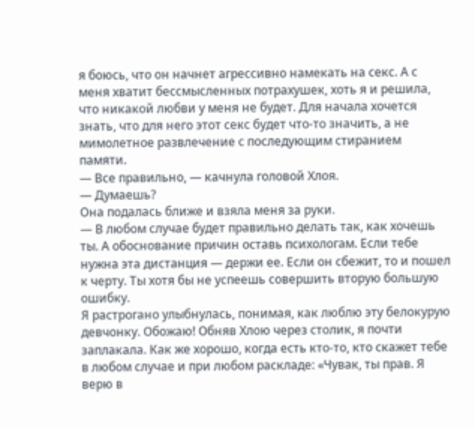я боюсь, что он начнет агрессивно намекать на секс. А с меня хватит бессмысленных потрахушек, хоть я и решила, что никакой любви у меня не будет. Для начала хочется знать, что для него этот секс будет что-то значить, а не мимолетное развлечение с последующим стиранием памяти.
— Все правильно, — качнула головой Хлоя.
— Думаешь?
Она подалась ближе и взяла меня за руки.
— В любом случае будет правильно делать так, как хочешь ты. А обоснование причин оставь психологам. Если тебе нужна эта дистанция — держи ее. Если он сбежит, то и пошел к черту. Ты хотя бы не успеешь совершить вторую большую ошибку.
Я растрогано улыбнулась, понимая, как люблю эту белокурую девчонку. Обожаю! Обняв Хлою через столик, я почти заплакала. Как же хорошо, когда есть кто-то, кто скажет тебе в любом случае и при любом раскладе: «Чувак, ты прав. Я верю в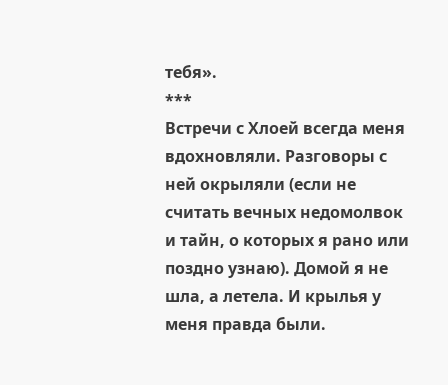тебя».
***
Встречи с Хлоей всегда меня вдохновляли. Разговоры с ней окрыляли (если не считать вечных недомолвок и тайн, о которых я рано или поздно узнаю). Домой я не шла, а летела. И крылья у меня правда были.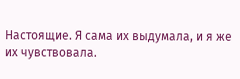Настоящие. Я сама их выдумала, и я же их чувствовала.